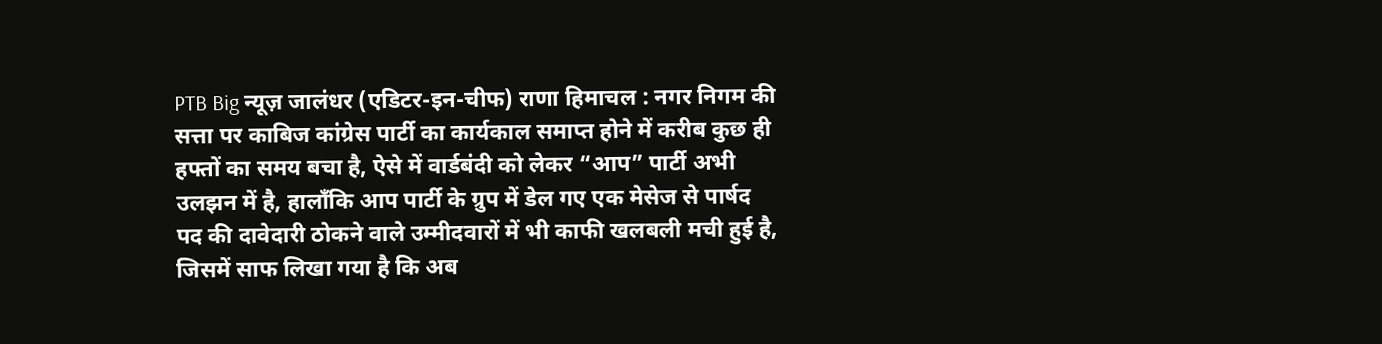PTB Big न्यूज़ जालंधर (एडिटर-इन-चीफ) राणा हिमाचल : नगर निगम की सत्ता पर काबिज कांग्रेस पार्टी का कार्यकाल समाप्त होने में करीब कुछ ही हफ्तों का समय बचा है, ऐसे में वार्डबंदी को लेकर “आप” पार्टी अभी उलझन में है, हालाँकि आप पार्टी के ग्रुप में डेल गए एक मेसेज से पार्षद पद की दावेदारी ठोकने वाले उम्मीदवारों में भी काफी खलबली मची हुई है, जिसमें साफ लिखा गया है कि अब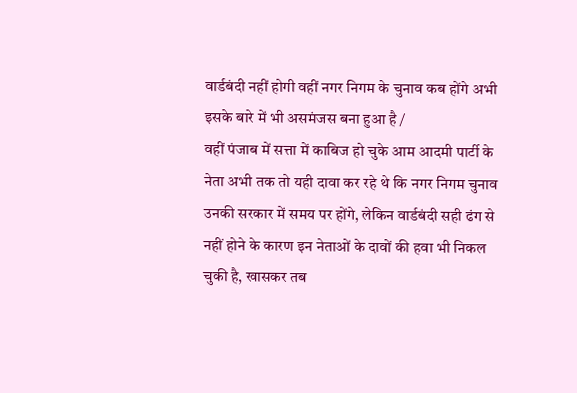वार्डबंदी नहीं होगी वहीं नगर निगम के चुनाव कब होंगे अभी इसके बारे में भी असमंजस बना हुआ है /
वहीं पंजाब में सत्ता में काबिज हो चुके आम आदमी पार्टी के नेता अभी तक तो यही दावा कर रहे थे कि नगर निगम चुनाव उनकी सरकार में समय पर होंगे, लेकिन वार्डबंदी सही ढंग से नहीं होने के कारण इन नेताओं के दावों की हवा भी निकल चुकी है, खासकर तब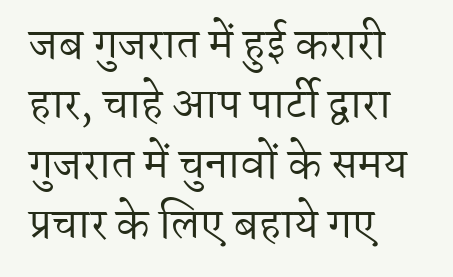जब गुजरात में हुई करारी हार, चाहे आप पार्टी द्वारा गुजरात में चुनावों के समय प्रचार के लिए बहाये गए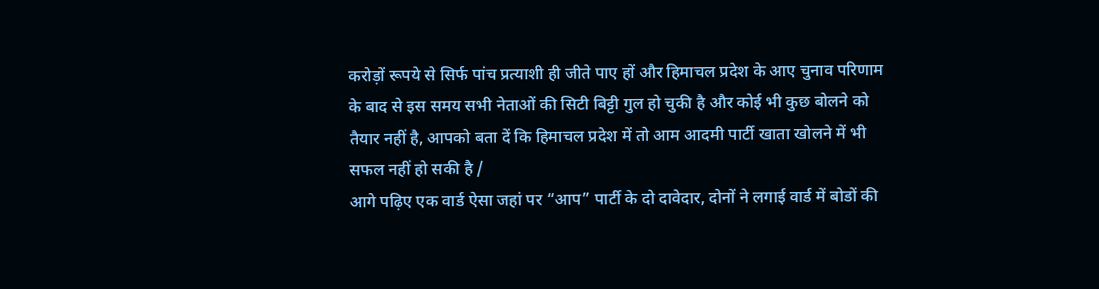करोड़ों रूपये से सिर्फ पांच प्रत्याशी ही जीते पाए हों और हिमाचल प्रदेश के आए चुनाव परिणाम के बाद से इस समय सभी नेताओं की सिटी बिट्टी गुल हो चुकी है और कोई भी कुछ बोलने को तैयार नहीं है, आपको बता दें कि हिमाचल प्रदेश में तो आम आदमी पार्टी खाता खोलने में भी सफल नहीं हो सकी है /
आगे पढ़िए एक वार्ड ऐसा जहां पर “आप” पार्टी के दो दावेदार, दोनों ने लगाई वार्ड में बोडों की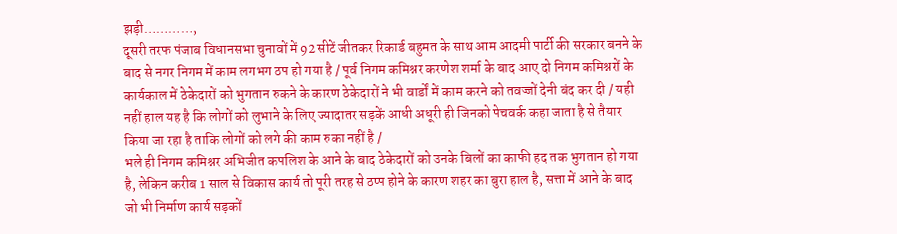झड़ी…………,
दूसरी तरफ पंजाब विधानसभा चुनावों में 92 सीटें जीतकर रिकार्ड बहुमत के साथ आम आदमी पार्टी की सरकार बनने के बाद से नगर निगम में काम लगभग ठप हो गया है / पूर्व निगम कमिश्नर करणेश शर्मा के बाद आए दो निगम कमिश्नरों के कार्यकाल में ठेकेदारों को भुगतान रुकने के कारण ठेकेदारों ने भी वार्डों में काम करने को तवज्जों देनी बंद कर दी / यही नहीं हाल यह है कि लोगों को लुभाने के लिए ज्यादातर सड़कें आधी अधूरी ही जिनको पेचवर्क कहा जाता है से तैयार किया जा रहा है ताकि लोगों को लगे की काम रुका नहीं है /
भले ही निगम कमिश्नर अभिजीत कपलिश के आने के बाद ठेकेदारों को उनके बिलों का काफी हद तक भुगतान हो गया है, लेकिन करीब 1 साल से विकास कार्य तो पूरी तरह से ठप्प होने के कारण शहर का बुरा हाल है, सत्ता में आने के बाद जो भी निर्माण कार्य सड़कों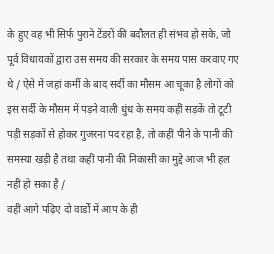के हुए वह भी सिर्फ पुराने टेंडरों की बदौलत ही संभव हो सके, जो पूर्व विधायकों द्वारा उस समय की सरकार के समय पास करवाए गए थे / ऐसे में जहां कर्मी के बाद सर्दी का मौसम आ चूका है लोगों को इस सर्दी के मौसम में पड़ने वाली धुंध के समय कहीं सड़कें तो टूटी पड़ी सड़कों से होकर गुजरना पद रहा है, तो कहीं पीने के पानी की समस्या खड़ी है तथा कहीं पानी की निकासी का मुद्दे आज भी हल नहीं हो सका है /
वहीं आगे पढ़िए दो वार्डों में आप के ही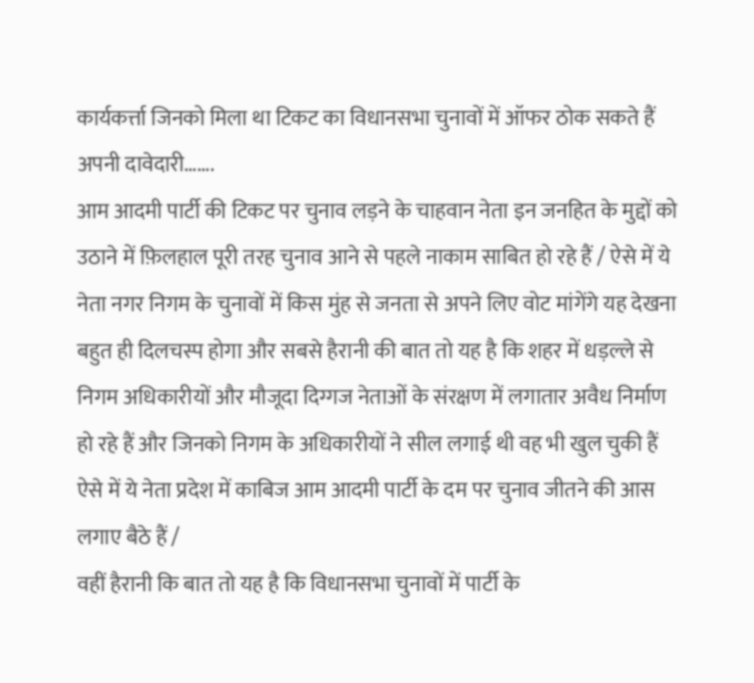कार्यकर्त्ता जिनको मिला था टिकट का विधानसभा चुनावों में ऑफर ठोक सकते हैं अपनी दावेदारी…….
आम आदमी पार्टी की टिकट पर चुनाव लड़ने के चाहवान नेता इन जनहित के मुद्दों को उठाने में फ़िलहाल पूरी तरह चुनाव आने से पहले नाकाम साबित हो रहे हैं / ऐसे में ये नेता नगर निगम के चुनावों में किस मुंह से जनता से अपने लिए वोट मांगेंगे यह देखना बहुत ही दिलचस्प होगा और सबसे हैरानी की बात तो यह है कि शहर में धड़ल्ले से निगम अधिकारीयों और मौजूदा दिग्गज नेताओं के संरक्षण में लगातार अवैध निर्माण हो रहे हैं और जिनको निगम के अधिकारीयों ने सील लगाई थी वह भी खुल चुकी हैं ऐसे में ये नेता प्रदेश में काबिज आम आदमी पार्टी के दम पर चुनाव जीतने की आस लगाए बैठे हैं /
वहीं हैरानी कि बात तो यह है कि विधानसभा चुनावों में पार्टी के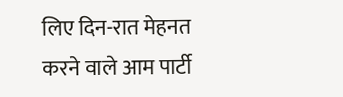लिए दिन-रात मेहनत करने वाले आम पार्टी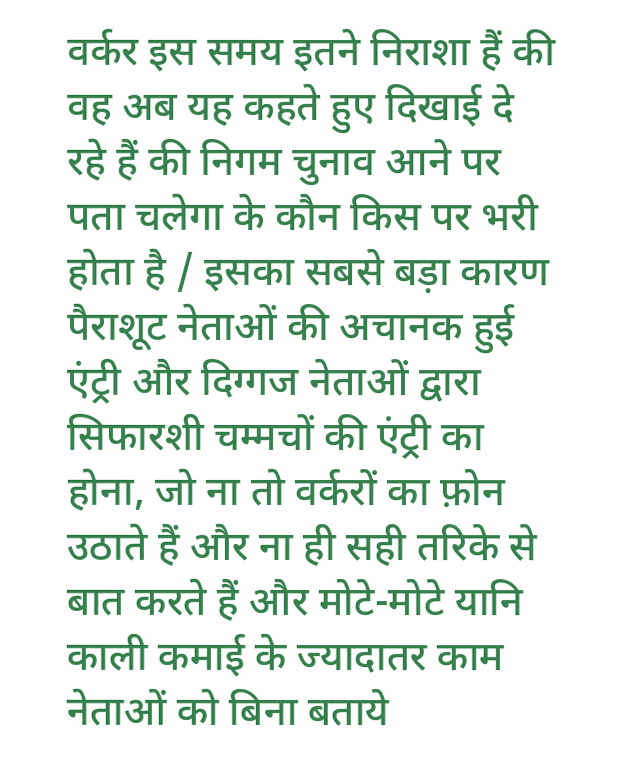वर्कर इस समय इतने निराशा हैं की वह अब यह कहते हुए दिखाई दे रहे हैं की निगम चुनाव आने पर पता चलेगा के कौन किस पर भरी होता है / इसका सबसे बड़ा कारण पैराशूट नेताओं की अचानक हुई एंट्री और दिग्गज नेताओं द्वारा सिफारशी चम्मचों की एंट्री का होना, जो ना तो वर्करों का फ़ोन उठाते हैं और ना ही सही तरिके से बात करते हैं और मोटे-मोटे यानि काली कमाई के ज्यादातर काम नेताओं को बिना बताये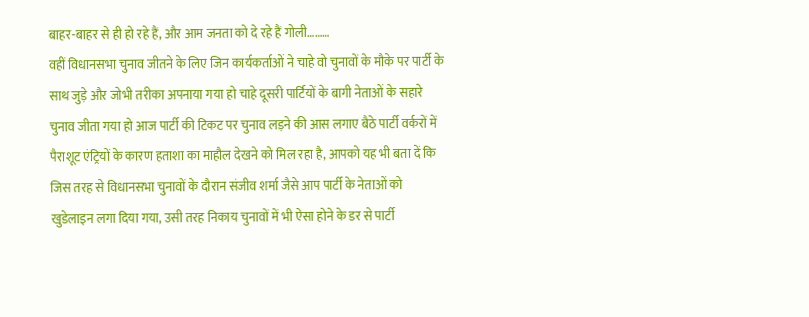बाहर-बाहर से ही हो रहे हैं, और आम जनता को दे रहे हैं गोली………
वहीं विधानसभा चुनाव जीतने के लिए जिन कार्यकर्ताओं ने चाहे वो चुनावों के मौके पर पार्टी के साथ जुड़े और जोभी तरीका अपनाया गया हो चाहे दूसरी पार्टियों के बागी नेताओं के सहारे चुनाव जीता गया हो आज पार्टी की टिकट पर चुनाव लड़ने की आस लगाए बैठे पार्टी वर्करों में पैराशूट एंट्रियों के कारण हताशा का माहौल देखने को मिल रहा है, आपको यह भी बता दें कि जिस तरह से विधानसभा चुनावों के दौरान संजीव शर्मा जैसे आप पार्टी के नेताओं को खुडेलाइन लगा दिया गया, उसी तरह निकाय चुनावों में भी ऐसा होने के डर से पार्टी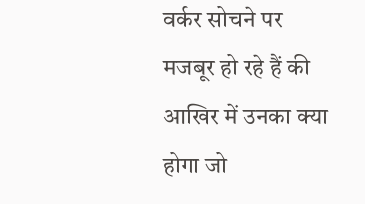वर्कर सोचने पर मजबूर हो रहे हैं की आखिर में उनका क्या होगा जो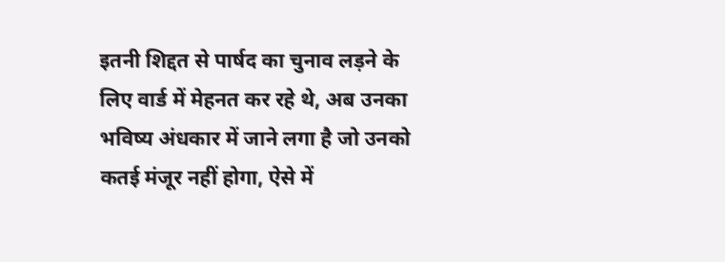इतनी शिद्दत से पार्षद का चुनाव लड़ने के लिए वार्ड में मेहनत कर रहे थे, अब उनका भविष्य अंधकार में जाने लगा है जो उनको कतई मंजूर नहीं होगा, ऐसे में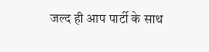जल्द ही आप पार्टी के साथ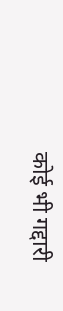कोई भी गद्दारी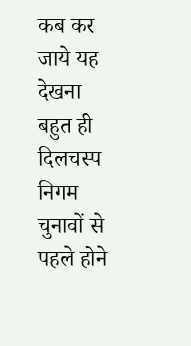कब कर जाये यह देखना बहुत ही दिलचस्प निगम चुनावों से पहले होने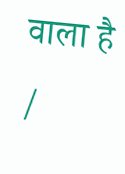वाला है /